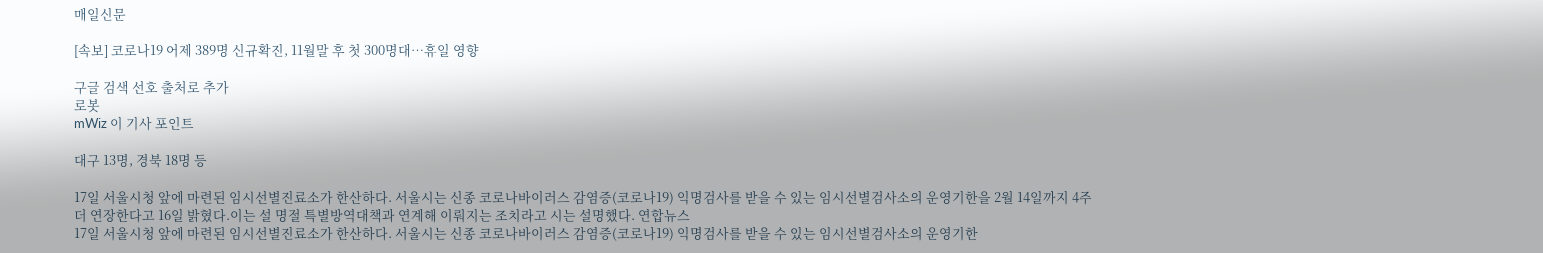매일신문

[속보] 코로나19 어제 389명 신규확진, 11월말 후 첫 300명대…휴일 영향

구글 검색 선호 출처로 추가
로봇
mWiz 이 기사 포인트

대구 13명, 경북 18명 등

17일 서울시청 앞에 마련된 임시선별진료소가 한산하다. 서울시는 신종 코로나바이러스 감염증(코로나19) 익명검사를 받을 수 있는 임시선별검사소의 운영기한을 2월 14일까지 4주 더 연장한다고 16일 밝혔다.이는 설 명절 특별방역대책과 연계해 이뤄지는 조치라고 시는 설명했다. 연합뉴스
17일 서울시청 앞에 마련된 임시선별진료소가 한산하다. 서울시는 신종 코로나바이러스 감염증(코로나19) 익명검사를 받을 수 있는 임시선별검사소의 운영기한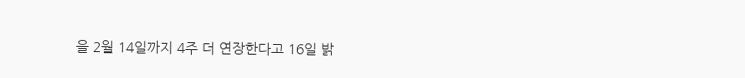을 2월 14일까지 4주 더 연장한다고 16일 밝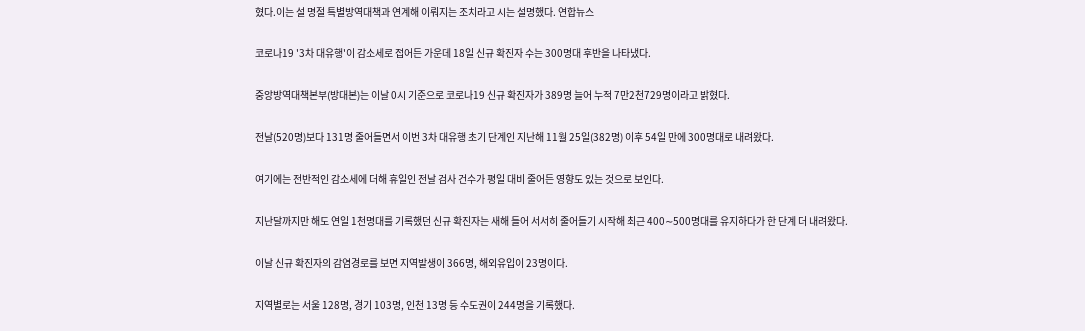혔다.이는 설 명절 특별방역대책과 연계해 이뤄지는 조치라고 시는 설명했다. 연합뉴스

코로나19 '3차 대유행'이 감소세로 접어든 가운데 18일 신규 확진자 수는 300명대 후반을 나타냈다.

중앙방역대책본부(방대본)는 이날 0시 기준으로 코로나19 신규 확진자가 389명 늘어 누적 7만2천729명이라고 밝혔다.

전날(520명)보다 131명 줄어들면서 이번 3차 대유행 초기 단계인 지난해 11월 25일(382명) 이후 54일 만에 300명대로 내려왔다.

여기에는 전반적인 감소세에 더해 휴일인 전날 검사 건수가 평일 대비 줄어든 영향도 있는 것으로 보인다.

지난달까지만 해도 연일 1천명대를 기록했던 신규 확진자는 새해 들어 서서히 줄어들기 시작해 최근 400∼500명대를 유지하다가 한 단계 더 내려왔다.

이날 신규 확진자의 감염경로를 보면 지역발생이 366명, 해외유입이 23명이다.

지역별로는 서울 128명, 경기 103명, 인천 13명 등 수도권이 244명을 기록했다.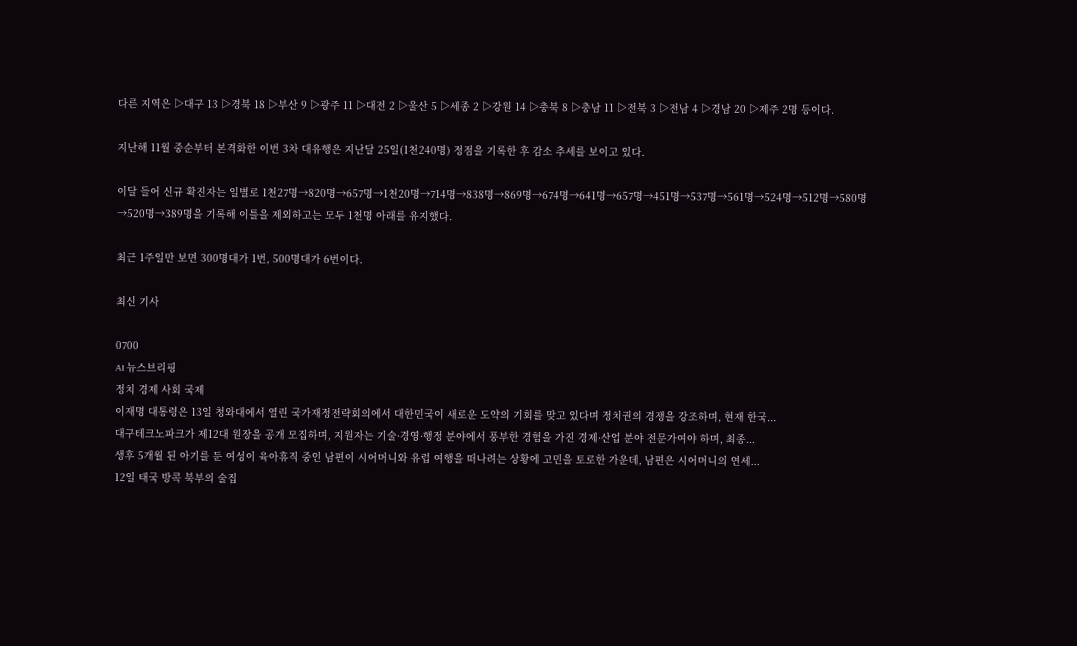다른 지역은 ▷대구 13 ▷경북 18 ▷부산 9 ▷광주 11 ▷대전 2 ▷울산 5 ▷세종 2 ▷강원 14 ▷충북 8 ▷충남 11 ▷전북 3 ▷전남 4 ▷경남 20 ▷제주 2명 등이다.

지난해 11월 중순부터 본격화한 이번 3차 대유행은 지난달 25일(1천240명) 정점을 기록한 후 감소 추세를 보이고 있다.

이달 들어 신규 확진자는 일별로 1천27명→820명→657명→1천20명→714명→838명→869명→674명→641명→657명→451명→537명→561명→524명→512명→580명→520명→389명을 기록해 이틀을 제외하고는 모두 1천명 아래를 유지했다.

최근 1주일만 보면 300명대가 1번, 500명대가 6번이다.

최신 기사

0700
AI 뉴스브리핑
정치 경제 사회 국제
이재명 대통령은 13일 청와대에서 열린 국가재정전략회의에서 대한민국이 새로운 도약의 기회를 맞고 있다며 정치권의 경쟁을 강조하며, 현재 한국...
대구테크노파크가 제12대 원장을 공개 모집하며, 지원자는 기술·경영·행정 분야에서 풍부한 경험을 가진 경제·산업 분야 전문가여야 하며, 최종...
생후 5개월 된 아기를 둔 여성이 육아휴직 중인 남편이 시어머니와 유럽 여행을 떠나려는 상황에 고민을 토로한 가운데, 남편은 시어머니의 연세...
12일 태국 방콕 북부의 술집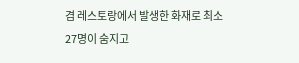겸 레스토랑에서 발생한 화재로 최소 27명이 숨지고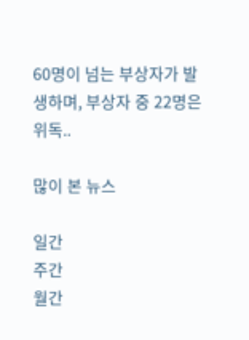60명이 넘는 부상자가 발생하며, 부상자 중 22명은 위독..

많이 본 뉴스

일간
주간
월간